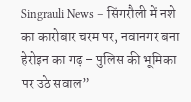Singrauli News – सिंगरौली में नशे का कारोबार चरम पर, नवानगर बना हेरोइन का गढ़ – पुलिस की भूमिका पर उठे सवाल”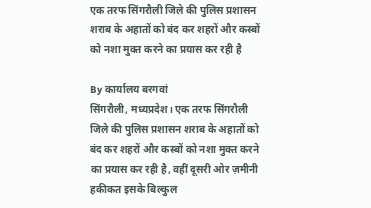एक तरफ सिंगरौली जिले की पुलिस प्रशासन शराब के अहातों को बंद कर शहरों और कस्बों को नशा मुक्त करने का प्रयास कर रही है

By कार्यालय बरगवां
सिंगरौली, मध्यप्रदेश। एक तरफ सिंगरौली जिले की पुलिस प्रशासन शराब के अहातों को बंद कर शहरों और कस्बों को नशा मुक्त करने का प्रयास कर रही है, वहीं दूसरी ओर ज़मीनी हकीकत इसके बिल्कुल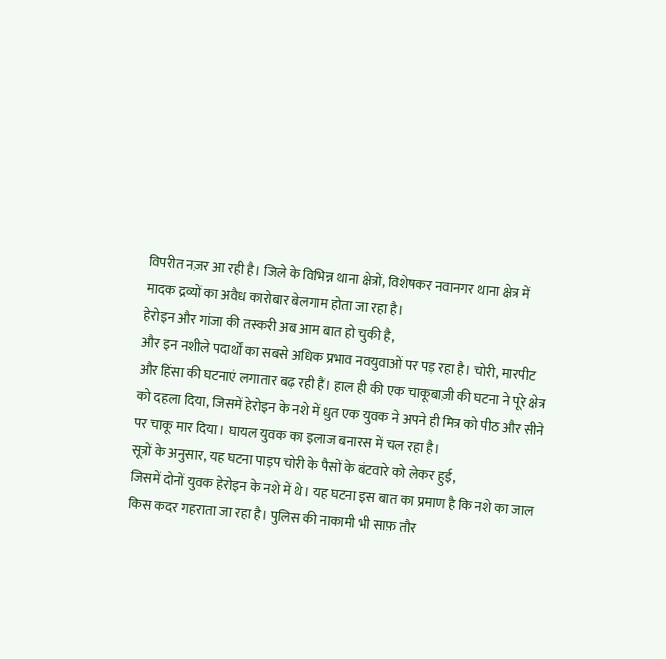विपरीत नज़र आ रही है। जिले के विभिन्न थाना क्षेत्रों, विशेषकर नवानगर थाना क्षेत्र में मादक द्रव्यों का अवैध कारोबार बेलगाम होता जा रहा है।
हेरोइन और गांजा की तस्करी अब आम बात हो चुकी है,
और इन नशीले पदार्थों का सबसे अधिक प्रभाव नवयुवाओं पर पड़ रहा है। चोरी, मारपीट और हिंसा की घटनाएं लगातार बढ़ रही हैं। हाल ही की एक चाकूबाज़ी की घटना ने पूरे क्षेत्र को दहला दिया, जिसमें हेरोइन के नशे में धुत एक युवक ने अपने ही मित्र को पीठ और सीने पर चाकू मार दिया। घायल युवक का इलाज बनारस में चल रहा है।
सूत्रों के अनुसार, यह घटना पाइप चोरी के पैसों के बंटवारे को लेकर हुई,
जिसमें दोनों युवक हेरोइन के नशे में थे। यह घटना इस बात का प्रमाण है कि नशे का जाल किस कदर गहराता जा रहा है। पुलिस की नाकामी भी साफ़ तौर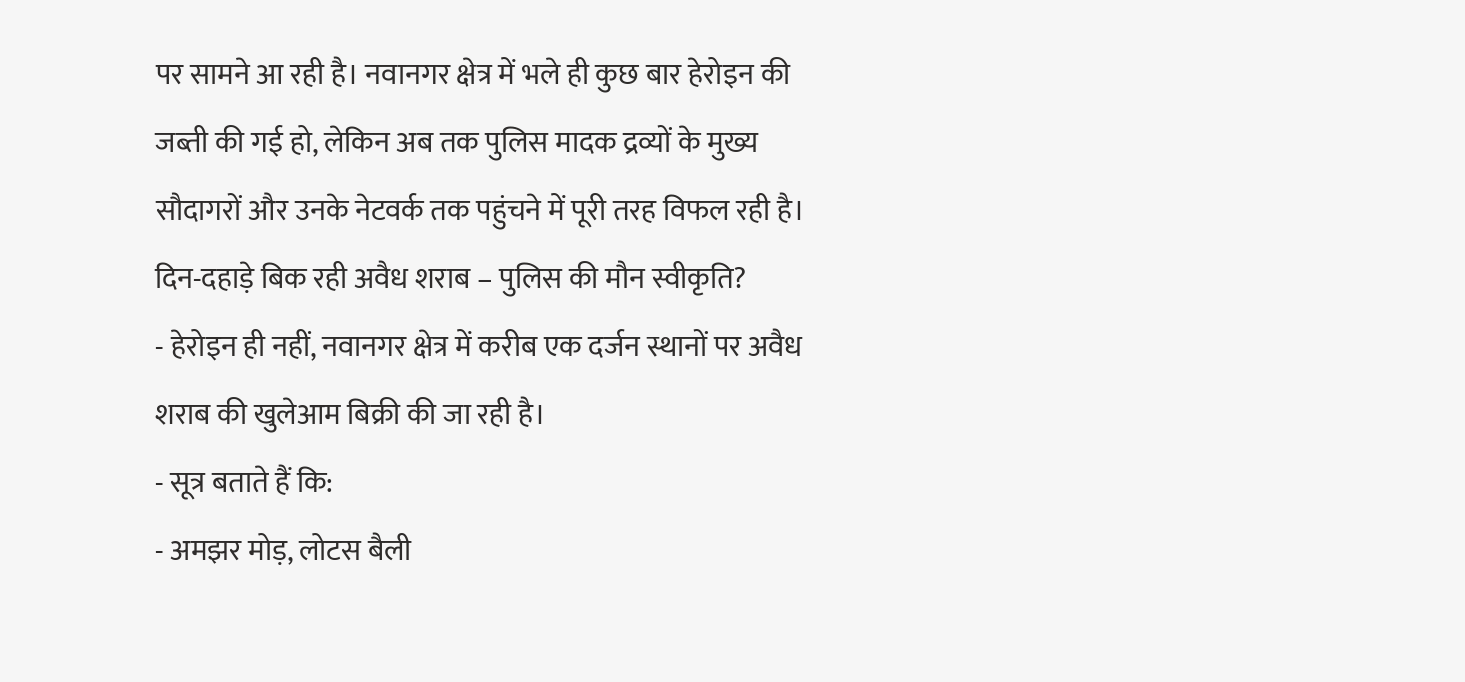पर सामने आ रही है। नवानगर क्षेत्र में भले ही कुछ बार हेरोइन की जब्ती की गई हो, लेकिन अब तक पुलिस मादक द्रव्यों के मुख्य सौदागरों और उनके नेटवर्क तक पहुंचने में पूरी तरह विफल रही है।
दिन-दहाड़े बिक रही अवैध शराब – पुलिस की मौन स्वीकृति?
- हेरोइन ही नहीं, नवानगर क्षेत्र में करीब एक दर्जन स्थानों पर अवैध शराब की खुलेआम बिक्री की जा रही है।
- सूत्र बताते हैं कि:
- अमझर मोड़, लोटस बैली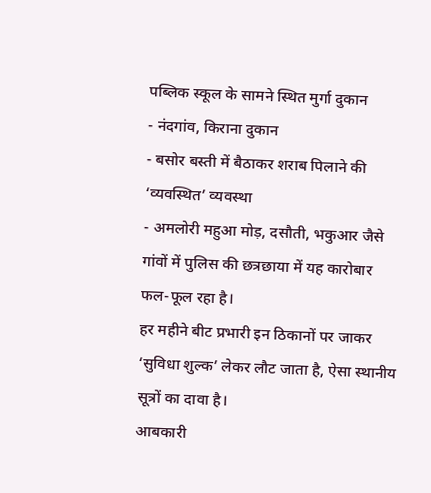पब्लिक स्कूल के सामने स्थित मुर्गा दुकान
- नंदगांव, किराना दुकान
- बसोर बस्ती में बैठाकर शराब पिलाने की ‘व्यवस्थित’ व्यवस्था
- अमलोरी महुआ मोड़, दसौती, भकुआर जैसे गांवों में पुलिस की छत्रछाया में यह कारोबार फल-फूल रहा है।
हर महीने बीट प्रभारी इन ठिकानों पर जाकर ‘सुविधा शुल्क’ लेकर लौट जाता है, ऐसा स्थानीय सूत्रों का दावा है।
आबकारी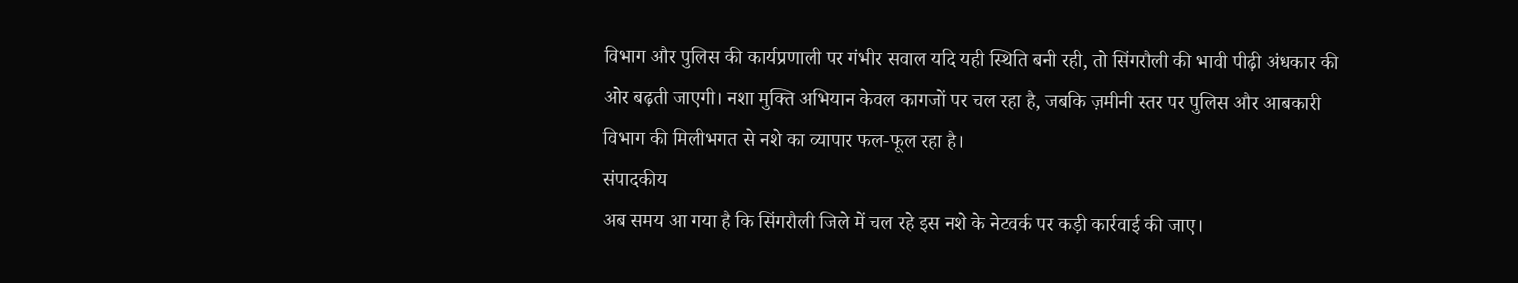विभाग और पुलिस की कार्यप्रणाली पर गंभीर सवाल यदि यही स्थिति बनी रही, तो सिंगरौली की भावी पीढ़ी अंधकार की ओर बढ़ती जाएगी। नशा मुक्ति अभियान केवल कागजों पर चल रहा है, जबकि ज़मीनी स्तर पर पुलिस और आबकारी विभाग की मिलीभगत से नशे का व्यापार फल-फूल रहा है।
संपादकीय
अब समय आ गया है कि सिंगरौली जिले में चल रहे इस नशे के नेटवर्क पर कड़ी कार्रवाई की जाए।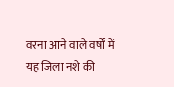वरना आने वाले वर्षों में यह जिला नशे की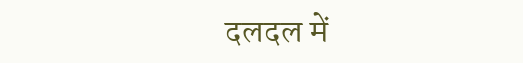दलदल में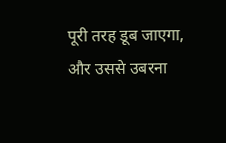पूरी तरह डूब जाएगा, और उससे उबरना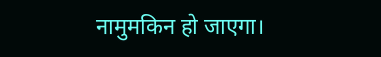नामुमकिन हो जाएगा।